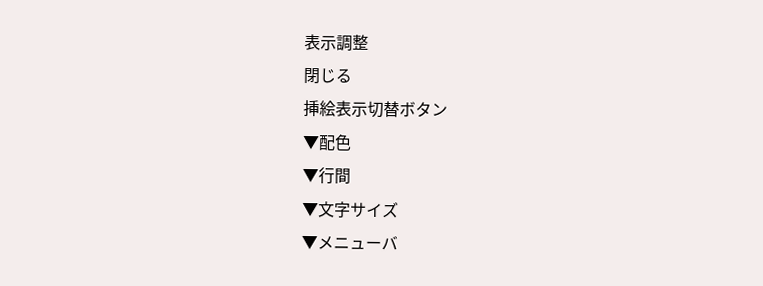表示調整
閉じる
挿絵表示切替ボタン
▼配色
▼行間
▼文字サイズ
▼メニューバ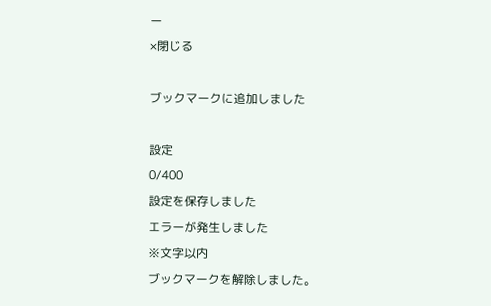ー
×閉じる

ブックマークに追加しました

設定
0/400
設定を保存しました
エラーが発生しました
※文字以内
ブックマークを解除しました。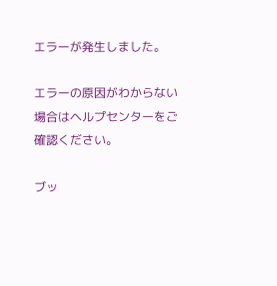エラーが発生しました。

エラーの原因がわからない場合はヘルプセンターをご確認ください。

ブッ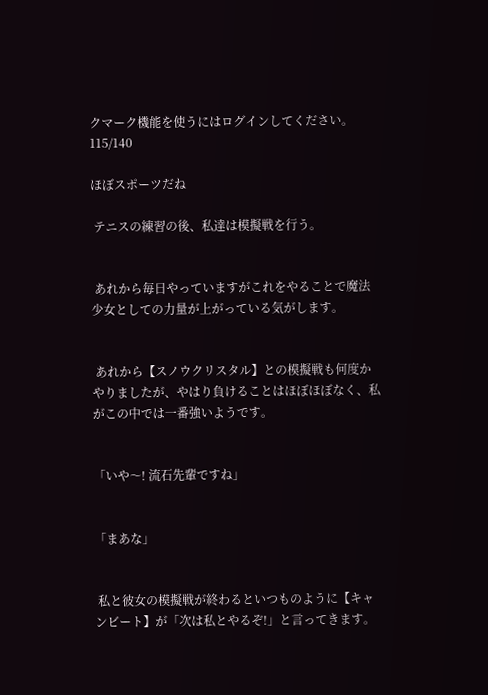クマーク機能を使うにはログインしてください。
115/140

ほぼスポーツだね

 テニスの練習の後、私達は模擬戦を行う。


 あれから毎日やっていますがこれをやることで魔法少女としての力量が上がっている気がします。


 あれから【スノウクリスタル】との模擬戦も何度かやりましたが、やはり負けることはほぼほぼなく、私がこの中では一番強いようです。


「いや〜! 流石先輩ですね」


「まあな」


 私と彼女の模擬戦が終わるといつものように【キャンビート】が「次は私とやるぞ!」と言ってきます。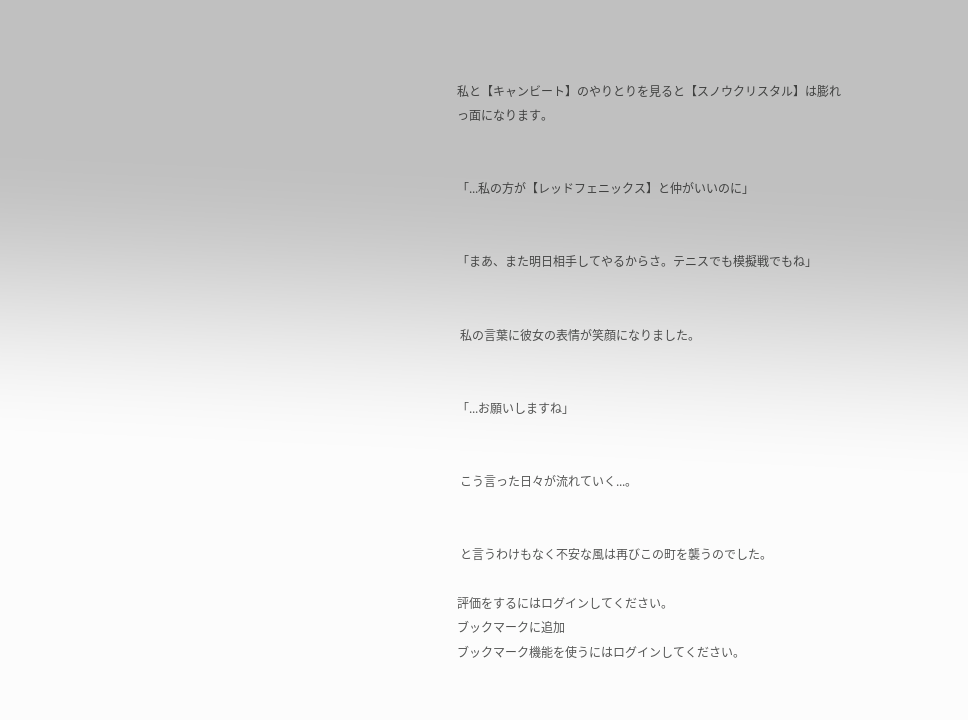私と【キャンビート】のやりとりを見ると【スノウクリスタル】は膨れっ面になります。


「...私の方が【レッドフェニックス】と仲がいいのに」


「まあ、また明日相手してやるからさ。テニスでも模擬戦でもね」


 私の言葉に彼女の表情が笑顔になりました。


「...お願いしますね」


 こう言った日々が流れていく...。


 と言うわけもなく不安な風は再びこの町を襲うのでした。

評価をするにはログインしてください。
ブックマークに追加
ブックマーク機能を使うにはログインしてください。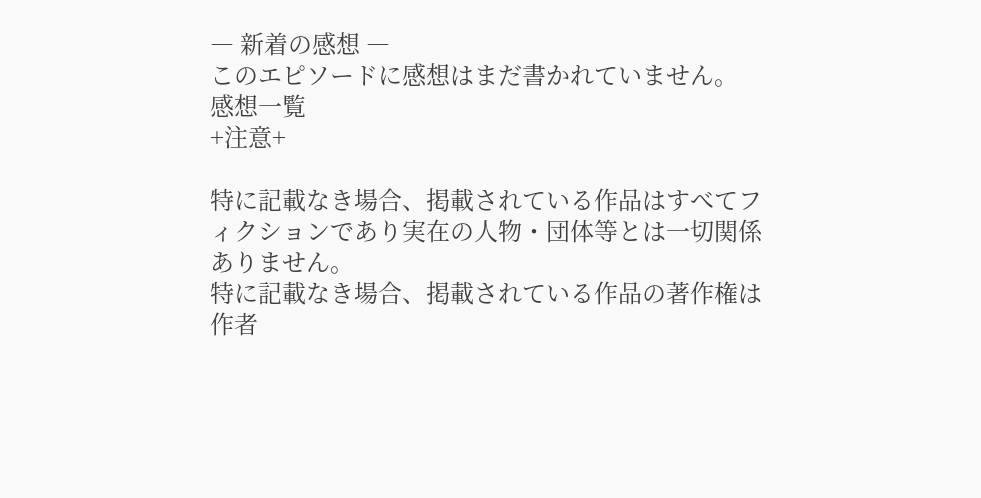― 新着の感想 ―
このエピソードに感想はまだ書かれていません。
感想一覧
+注意+

特に記載なき場合、掲載されている作品はすべてフィクションであり実在の人物・団体等とは一切関係ありません。
特に記載なき場合、掲載されている作品の著作権は作者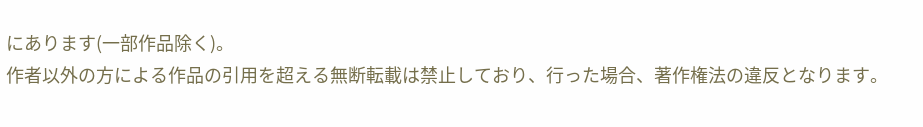にあります(一部作品除く)。
作者以外の方による作品の引用を超える無断転載は禁止しており、行った場合、著作権法の違反となります。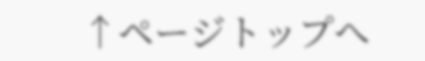↑ページトップへ